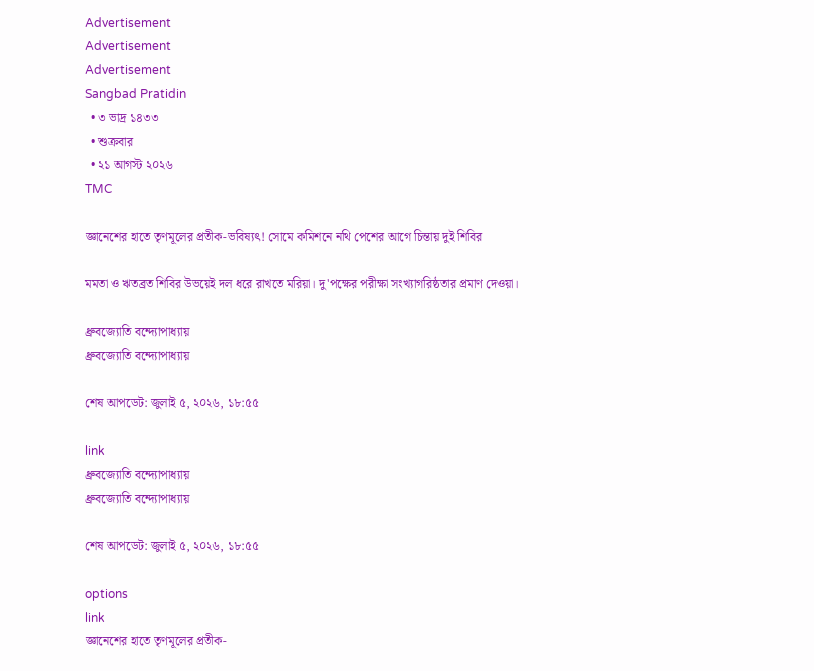Advertisement
Advertisement
Advertisement
Sangbad Pratidin
  • ৩ ভাদ্র ১৪৩৩
  • শুক্রবার
  • ২১ আগস্ট ২০২৬
TMC

জ্ঞানেশের হাতে তৃণমূলের প্রতীক-ভবিষ্যৎ! সোমে কমিশনে নথি পেশের আগে চিন্তায় দুই শিবির

মমতা ও ঋতব্রত শিবির উভয়েই দল ধরে রাখতে মরিয়া। দু'পক্ষের পরীক্ষা সংখ্যাগরিষ্ঠতার প্রমাণ দেওয়া।

ধ্রুবজ্যোতি বন্দ্যোপাধ্যায়
ধ্রুবজ্যোতি বন্দ্যোপাধ্যায়

শেষ আপডেট: জুলাই ৫, ২০২৬, ১৮:৫৫

link
ধ্রুবজ্যোতি বন্দ্যোপাধ্যায়
ধ্রুবজ্যোতি বন্দ্যোপাধ্যায়

শেষ আপডেট: জুলাই ৫, ২০২৬, ১৮:৫৫

options
link
জ্ঞানেশের হাতে তৃণমূলের প্রতীক-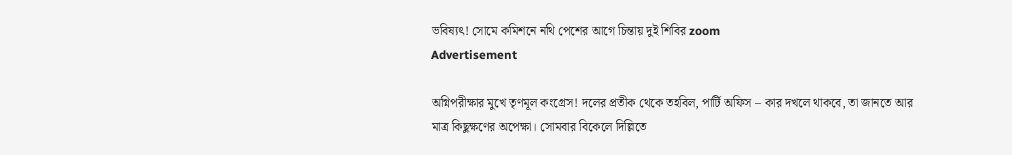ভবিষ্যৎ! সোমে কমিশনে নথি পেশের আগে চিন্তায় দুই শিবির zoom
Advertisement

অগ্নিপরীক্ষার মুখে তৃণমূল কংগ্রেস! দলের প্রতীক থেকে তহবিল, পার্টি অফিস – কার দখলে থাকবে, তা জানতে আর মাত্র কিছুক্ষণের অপেক্ষা। সোমবার বিকেলে দিল্লিতে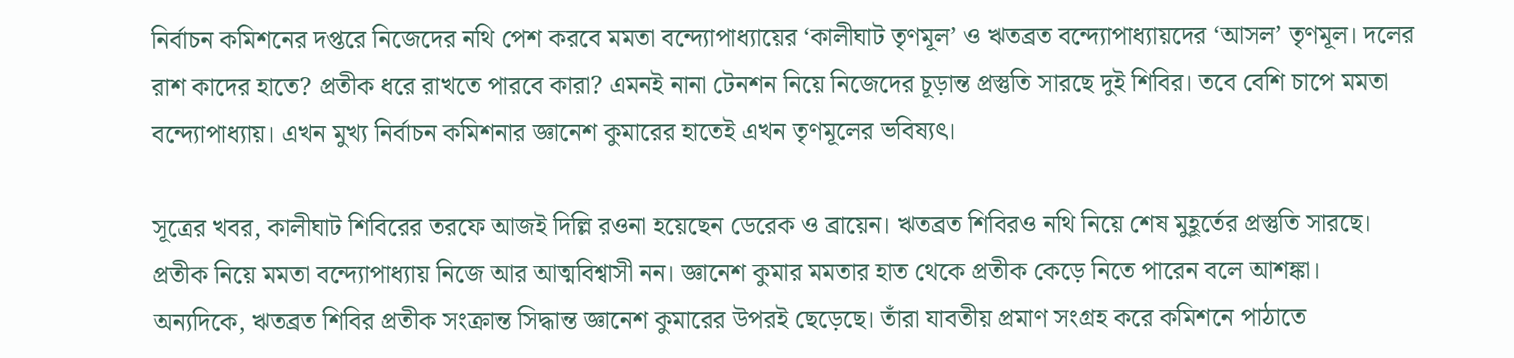নির্বাচন কমিশনের দপ্তরে নিজেদের নথি পেশ করবে মমতা বন্দ্যোপাধ্যায়ের ‘কালীঘাট তৃণমূল’ ও ঋতব্রত বন্দ্যোপাধ্যায়দের ‘আসল’ তৃণমূল। দলের রাশ কাদের হাতে? প্রতীক ধরে রাখতে পারবে কারা? এমনই নানা টেনশন নিয়ে নিজেদের চূড়ান্ত প্রস্তুতি সারছে দুই শিবির। তবে বেশি চাপে মমতা বন্দ্যোপাধ্যায়। এখন মুখ্য নির্বাচন কমিশনার জ্ঞানেশ কুমারের হাতেই এখন তৃণমূলের ভবিষ্যৎ।

সূত্রের খবর, কালীঘাট শিবিরের তরফে আজই দিল্লি রওনা হয়েছেন ডেরেক ও ব্রায়েন। ঋতব্রত শিবিরও নথি নিয়ে শেষ মুহূর্তের প্রস্তুতি সারছে। প্রতীক নিয়ে মমতা বন্দ্যোপাধ্যায় নিজে আর আত্মবিশ্বাসী নন। জ্ঞানেশ কুমার মমতার হাত থেকে প্রতীক কেড়ে নিতে পারেন বলে আশঙ্কা। অন্যদিকে, ঋতব্রত শিবির প্রতীক সংক্রান্ত সিদ্ধান্ত জ্ঞানেশ কুমারের উপরই ছেড়েছে। তাঁরা যাবতীয় প্রমাণ সংগ্রহ করে কমিশনে পাঠাতে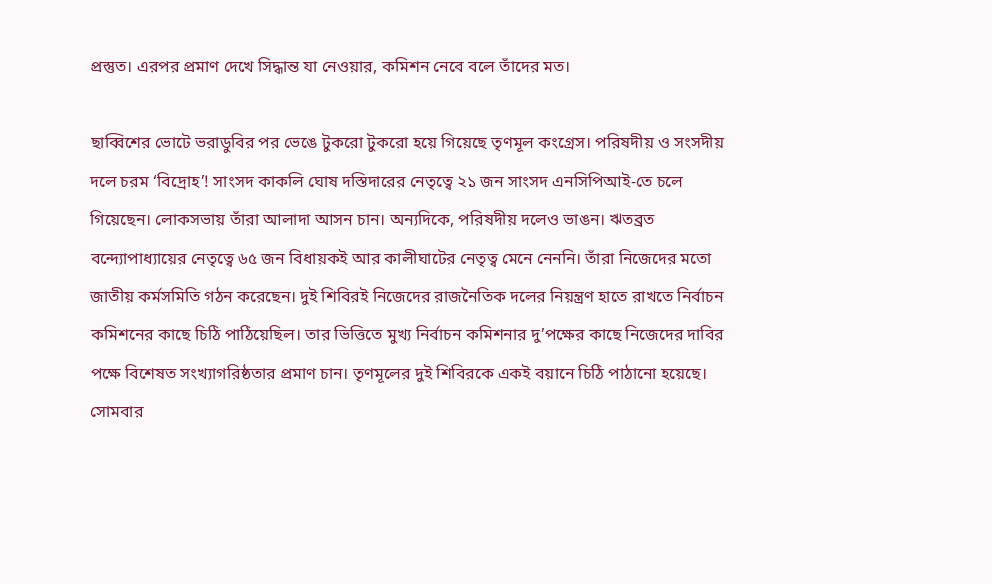প্রস্তুত। এরপর প্রমাণ দেখে সিদ্ধান্ত যা নেওয়ার, কমিশন নেবে বলে তাঁদের মত।

ছাব্বিশের ভোটে ভরাডুবির পর ভেঙে টুকরো টুকরো হয়ে গিয়েছে তৃণমূল কংগ্রেস। পরিষদীয় ও সংসদীয় দলে চরম ‘বিদ্রোহ’! সাংসদ কাকলি ঘোষ দস্তিদারের নেতৃত্বে ২১ জন সাংসদ এনসিপিআই-তে চলে গিয়েছেন। লোকসভায় তাঁরা আলাদা আসন চান। অন্যদিকে, পরিষদীয় দলেও ভাঙন। ঋতব্রত বন্দ্যোপাধ্যায়ের নেতৃত্বে ৬৫ জন বিধায়কই আর কালীঘাটের নেতৃত্ব মেনে নেননি। তাঁরা নিজেদের মতো জাতীয় কর্মসমিতি গঠন করেছেন। দুই শিবিরই নিজেদের রাজনৈতিক দলের নিয়ন্ত্রণ হাতে রাখতে নির্বাচন কমিশনের কাছে চিঠি পাঠিয়েছিল। তার ভিত্তিতে মুখ্য নির্বাচন কমিশনার দু’পক্ষের কাছে নিজেদের দাবির পক্ষে বিশেষত সংখ্যাগরিষ্ঠতার প্রমাণ চান। তৃণমূলের দুই শিবিরকে একই বয়ানে চিঠি পাঠানো হয়েছে। সোমবার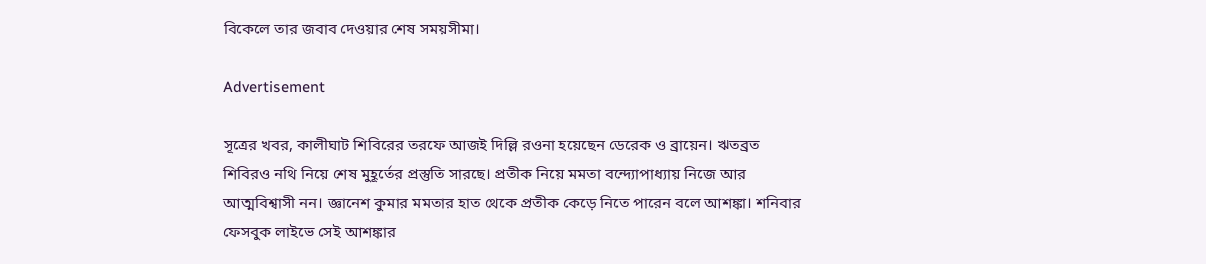বিকেলে তার জবাব দেওয়ার শেষ সময়সীমা।

Advertisement

সূত্রের খবর, কালীঘাট শিবিরের তরফে আজই দিল্লি রওনা হয়েছেন ডেরেক ও ব্রায়েন। ঋতব্রত শিবিরও নথি নিয়ে শেষ মুহূর্তের প্রস্তুতি সারছে। প্রতীক নিয়ে মমতা বন্দ্যোপাধ্যায় নিজে আর আত্মবিশ্বাসী নন। জ্ঞানেশ কুমার মমতার হাত থেকে প্রতীক কেড়ে নিতে পারেন বলে আশঙ্কা। শনিবার ফেসবুক লাইভে সেই আশঙ্কার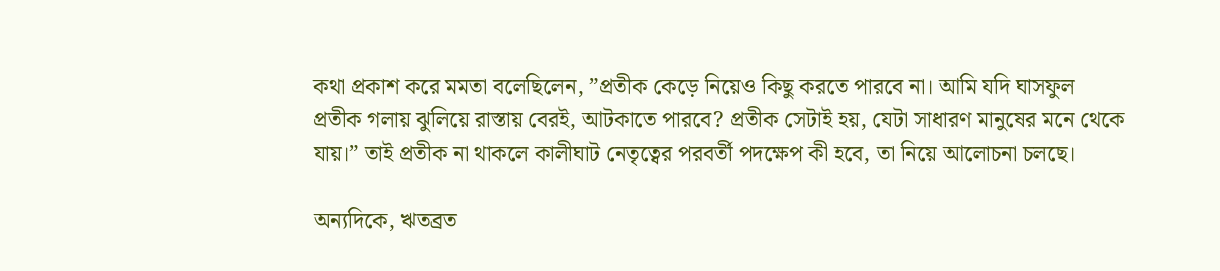কথা প্রকাশ করে মমতা বলেছিলেন, ”প্রতীক কেড়ে নিয়েও কিছু করতে পারবে না। আমি যদি ঘাসফুল প্রতীক গলায় ঝুলিয়ে রাস্তায় বেরই, আটকাতে পারবে? প্রতীক সেটাই হয়, যেটা সাধারণ মানুষের মনে থেকে যায়।” তাই প্রতীক না থাকলে কালীঘাট নেতৃত্বের পরবর্তী পদক্ষেপ কী হবে, তা নিয়ে আলোচনা চলছে।

অন্যদিকে, ঋতব্রত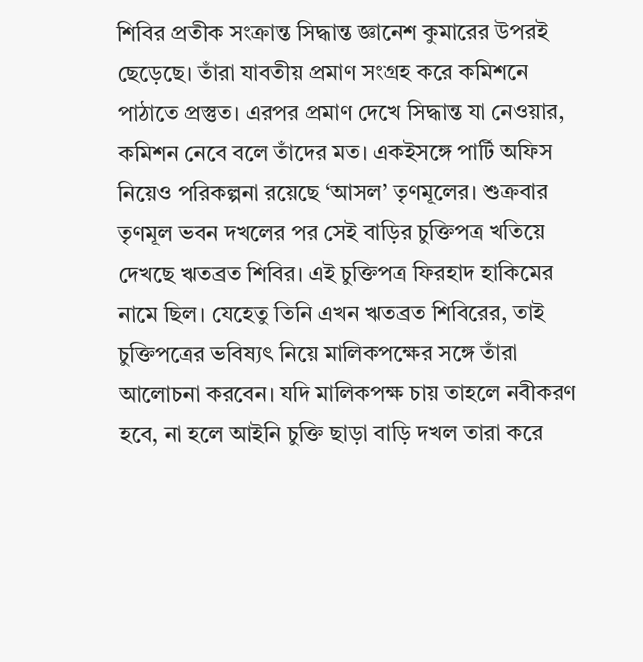শিবির প্রতীক সংক্রান্ত সিদ্ধান্ত জ্ঞানেশ কুমারের উপরই ছেড়েছে। তাঁরা যাবতীয় প্রমাণ সংগ্রহ করে কমিশনে পাঠাতে প্রস্তুত। এরপর প্রমাণ দেখে সিদ্ধান্ত যা নেওয়ার, কমিশন নেবে বলে তাঁদের মত। একইসঙ্গে পার্টি অফিস নিয়েও পরিকল্পনা রয়েছে ‘আসল’ তৃণমূলের। শুক্রবার তৃণমূল ভবন দখলের পর সেই বাড়ির চুক্তিপত্র খতিয়ে দেখছে ঋতব্রত শিবির। এই চুক্তিপত্র ফিরহাদ হাকিমের নামে ছিল। যেহেতু তিনি এখন ঋতব্রত শিবিরের, তাই চুক্তিপত্রের ভবিষ্যৎ নিয়ে মালিকপক্ষের সঙ্গে তাঁরা আলোচনা করবেন। যদি মালিকপক্ষ চায় তাহলে নবীকরণ হবে, না হলে আইনি চুক্তি ছাড়া বাড়ি দখল তারা করে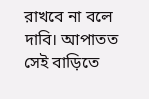রাখবে না বলে দাবি। আপাতত সেই বাড়িতে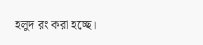হলুদ রং করা হচ্ছে।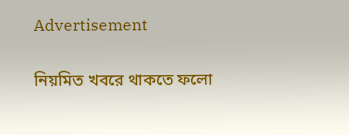Advertisement

নিয়মিত খবরে থাকতে ফলো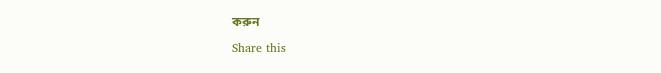করুন

Share this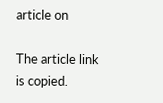article on

The article link is copied.